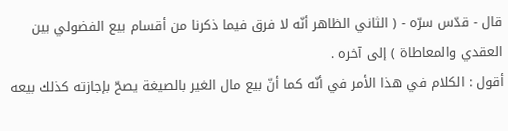قال - قدّس سرّه - ( الثاني الظاهر أنّه لا فرق فيما ذكرنا من أقسام بيع الفضولي بين العقدي والمعاطاة ) إلى آخره .
أقول : الكلام في هذا الأمر في أنّه كما أنّ بيع مال الغير بالصيغة يصحّ بإجازته كذلك بيعه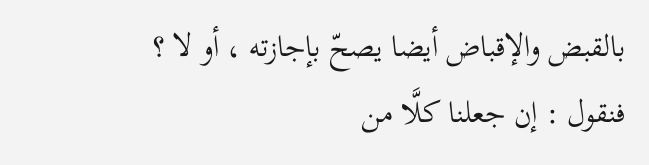بالقبض والإقباض أيضا يصحّ بإجازته ، أو لا ؟
فنقول : إن جعلنا كلَّا من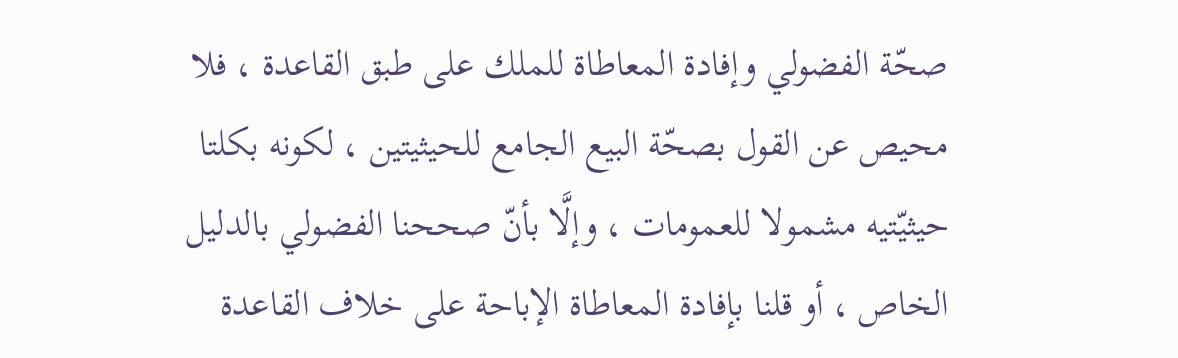صحّة الفضولي وإفادة المعاطاة للملك على طبق القاعدة ، فلا محيص عن القول بصحّة البيع الجامع للحيثيتين ، لكونه بكلتا حيثيّتيه مشمولا للعمومات ، وإلَّا بأنّ صححنا الفضولي بالدليل الخاص ، أو قلنا بإفادة المعاطاة الإباحة على خلاف القاعدة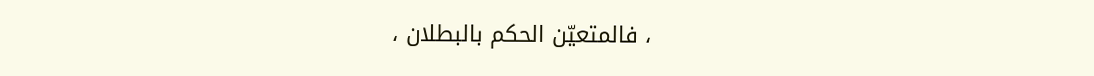، فالمتعيّن الحكم بالبطلان ،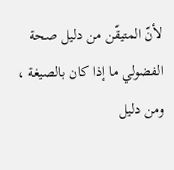لأنّ المتيقّن من دليل صحة الفضولي ما إذا كان بالصيغة ، ومن دليل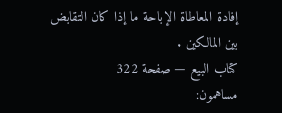إفادة المعاطاة الإباحة ما إذا كان التقابض بين المالكين .
كتاب البيع — صفحة 322
مساهمون: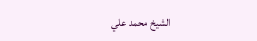الشيخ محمد علي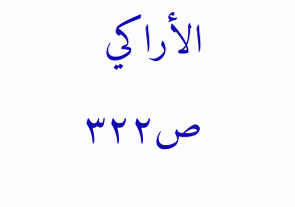الأراكي
ص٣٢٢